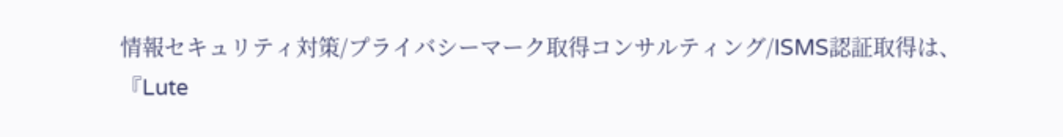情報セキュリティ対策/プライバシーマーク取得コンサルティング/ISMS認証取得は、
『Lute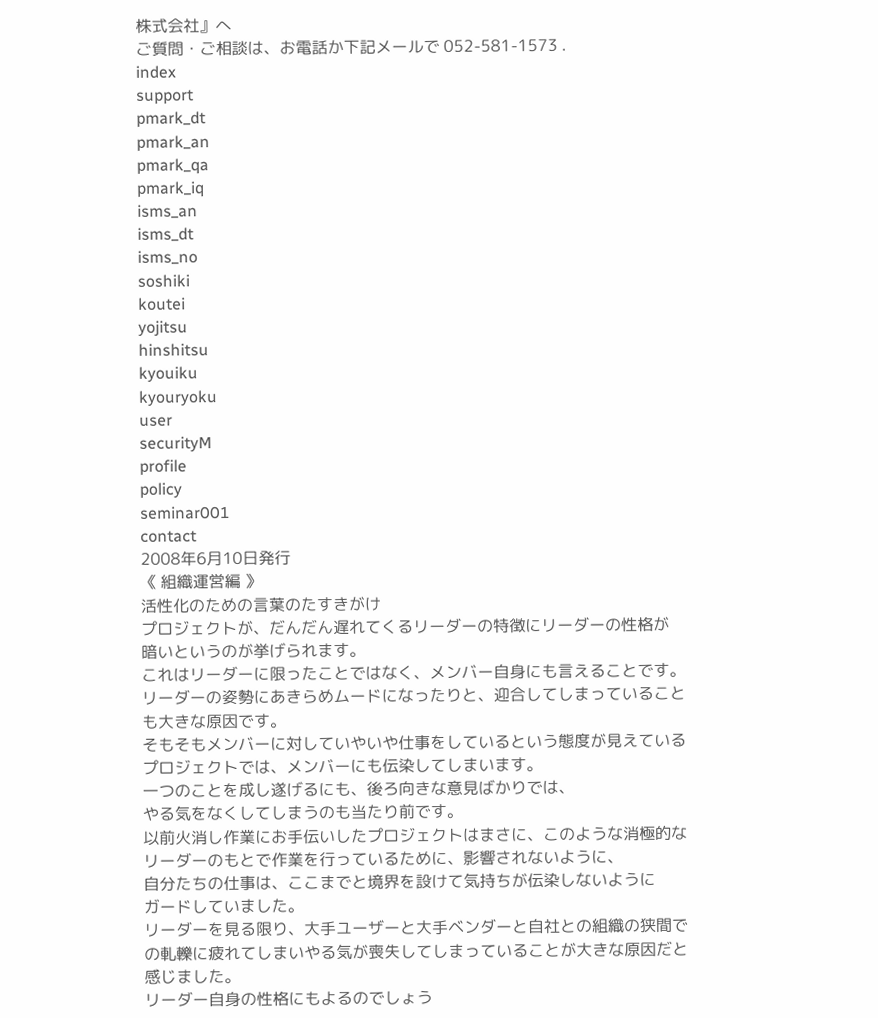株式会社』へ
ご質問・ご相談は、お電話か下記メールで 052-581-1573 .
index
support
pmark_dt
pmark_an
pmark_qa
pmark_iq
isms_an
isms_dt
isms_no
soshiki
koutei
yojitsu
hinshitsu
kyouiku
kyouryoku
user
securityM
profile
policy
seminar001
contact
2008年6月10日発行
《 組織運営編 》
活性化のための言葉のたすきがけ
プロジェクトが、だんだん遅れてくるリーダーの特徴にリーダーの性格が
暗いというのが挙げられます。
これはリーダーに限ったことではなく、メンバー自身にも言えることです。
リーダーの姿勢にあきらめムードになったりと、迎合してしまっていること
も大きな原因です。
そもそもメンバーに対していやいや仕事をしているという態度が見えている
プロジェクトでは、メンバーにも伝染してしまいます。
一つのことを成し遂げるにも、後ろ向きな意見ばかりでは、
やる気をなくしてしまうのも当たり前です。
以前火消し作業にお手伝いしたプロジェクトはまさに、このような消極的な
リーダーのもとで作業を行っているために、影響されないように、
自分たちの仕事は、ここまでと境界を設けて気持ちが伝染しないように
ガードしていました。
リーダーを見る限り、大手ユーザーと大手ベンダーと自社との組織の狭間で
の軋轢に疲れてしまいやる気が喪失してしまっていることが大きな原因だと
感じました。
リーダー自身の性格にもよるのでしょう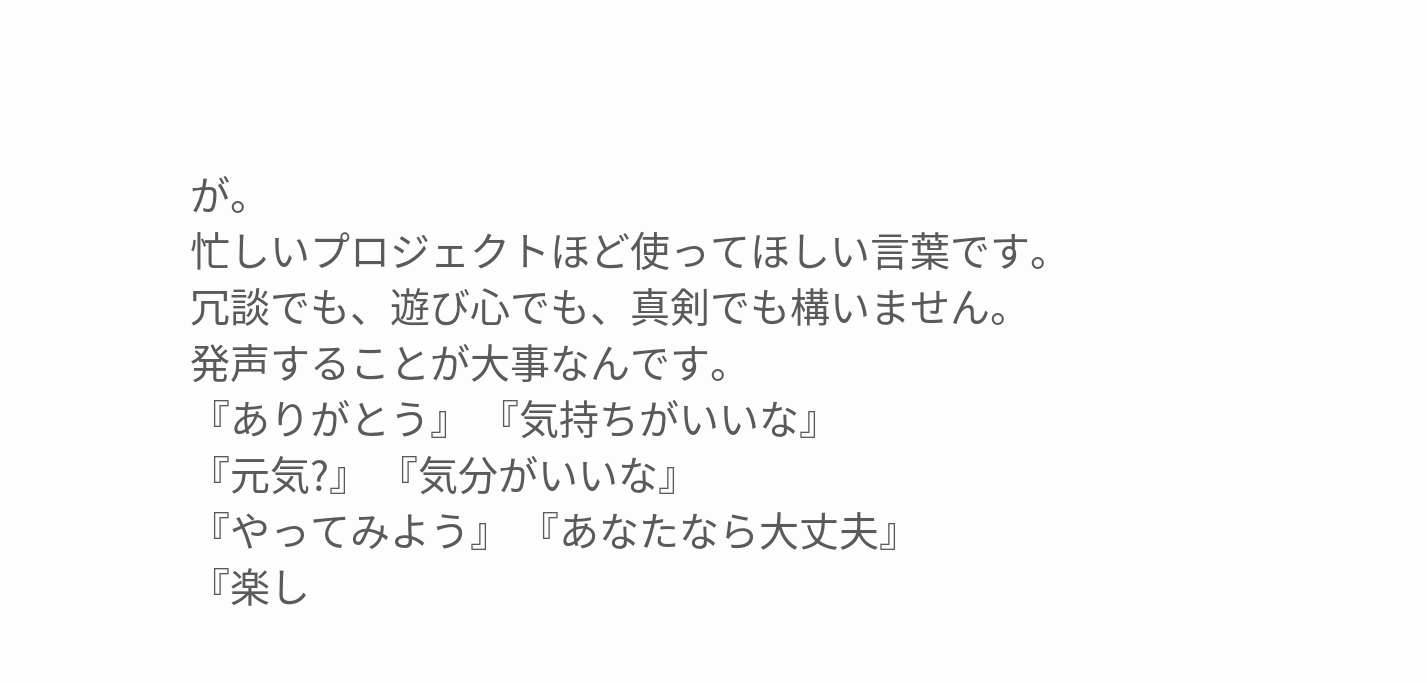が。
忙しいプロジェクトほど使ってほしい言葉です。
冗談でも、遊び心でも、真剣でも構いません。
発声することが大事なんです。
『ありがとう』 『気持ちがいいな』
『元気?』 『気分がいいな』
『やってみよう』 『あなたなら大丈夫』
『楽し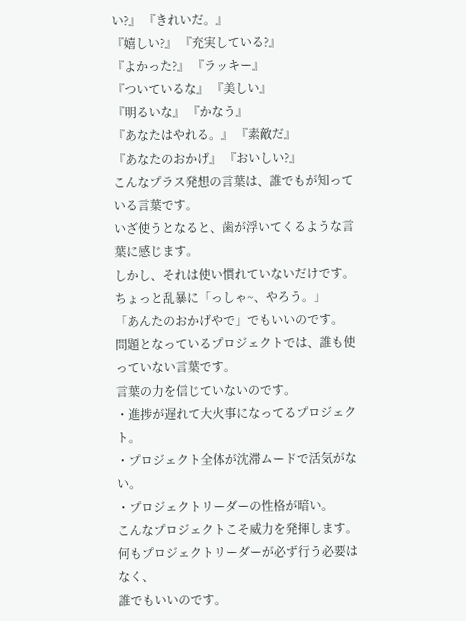い?』 『きれいだ。』
『嬉しい?』 『充実している?』
『よかった?』 『ラッキー』
『ついているな』 『美しい』
『明るいな』 『かなう』
『あなたはやれる。』 『素敵だ』
『あなたのおかげ』 『おいしい?』
こんなプラス発想の言葉は、誰でもが知っている言葉です。
いざ使うとなると、歯が浮いてくるような言葉に感じます。
しかし、それは使い慣れていないだけです。
ちょっと乱暴に「っしゃ~、やろう。」
「あんたのおかげやで」でもいいのです。
問題となっているプロジェクトでは、誰も使っていない言葉です。
言葉の力を信じていないのです。
・進捗が遅れて大火事になってるプロジェクト。
・プロジェクト全体が沈滞ムードで活気がない。
・プロジェクトリーダーの性格が暗い。
こんなプロジェクトこそ威力を発揮します。
何もプロジェクトリーダーが必ず行う必要はなく、
誰でもいいのです。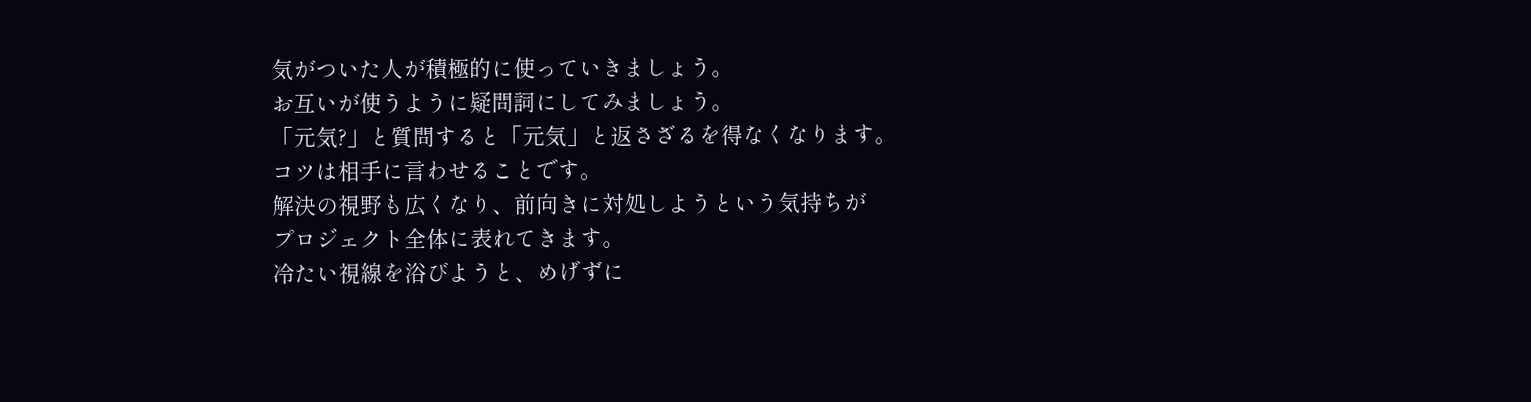気がついた人が積極的に使っていきましょう。
お互いが使うように疑問詞にしてみましょう。
「元気?」と質問すると「元気」と返さざるを得なくなります。
コツは相手に言わせることです。
解決の視野も広くなり、前向きに対処しようという気持ちが
プロジェクト全体に表れてきます。
冷たい視線を浴びようと、めげずに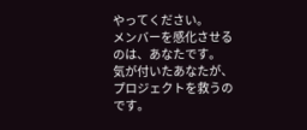やってください。
メンバーを感化させるのは、あなたです。
気が付いたあなたが、プロジェクトを救うのです。